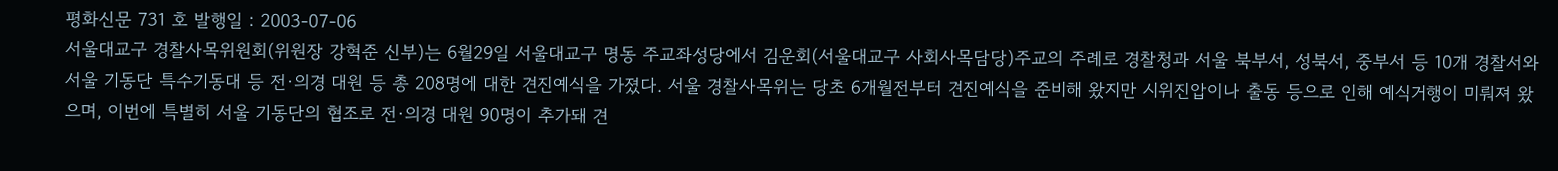평화신문 731 호 발행일 : 2003-07-06
서울대교구 경찰사목위원회(위원장 강혁준 신부)는 6월29일 서울대교구 명동 주교좌성당에서 김운회(서울대교구 사회사목담당)주교의 주례로 경찰청과 서울 북부서, 성북서, 중부서 등 10개 경찰서와 서울 기동단 특수기동대 등 전·의경 대원 등 총 208명에 대한 견진예식을 가졌다. 서울 경찰사목위는 당초 6개월전부터 견진예식을 준비해 왔지만 시위진압이나 출동 등으로 인해 예식거행이 미뤄져 왔으며, 이번에 특별히 서울 기동단의 협조로 전·의경 대원 90명이 추가돼 견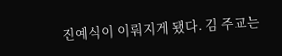진예식이 이뤄지게 됐다. 김 주교는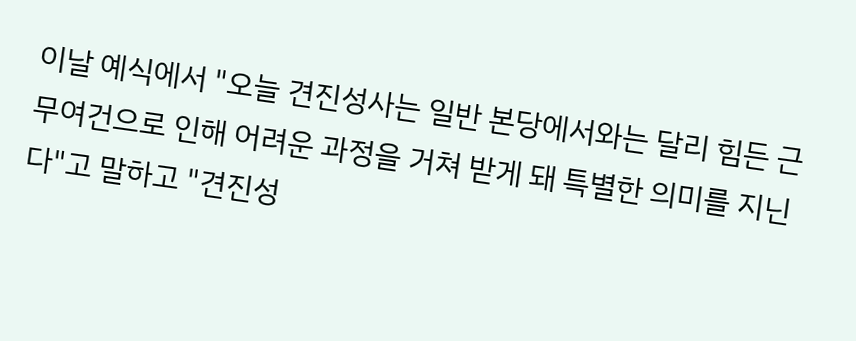이날 예식에서 "오늘 견진성사는 일반 본당에서와는 달리 힘든 근무여건으로 인해 어려운 과정을 거쳐 받게 돼 특별한 의미를 지닌다"고 말하고 "견진성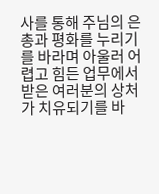사를 통해 주님의 은총과 평화를 누리기를 바라며 아울러 어렵고 힘든 업무에서 받은 여러분의 상처가 치유되기를 바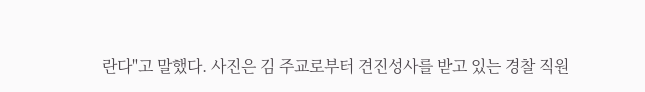란다"고 말했다. 사진은 김 주교로부터 견진성사를 받고 있는 경찰 직원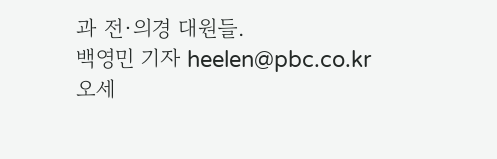과 전·의경 대원들.
백영민 기자 heelen@pbc.co.kr
오세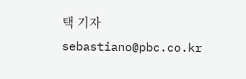택 기자 sebastiano@pbc.co.kr